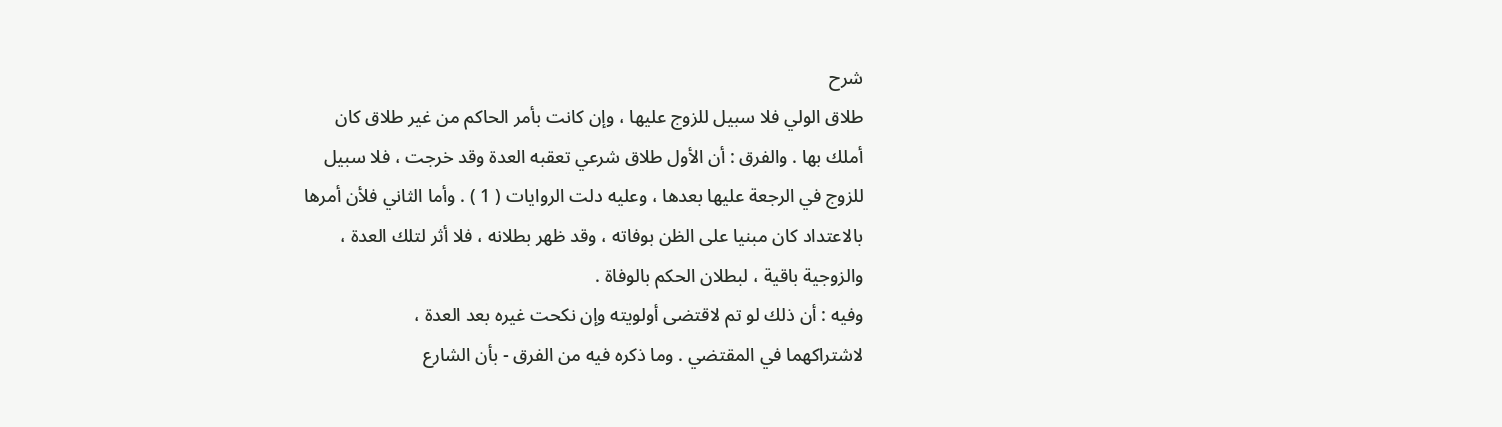شرح
طلاق الولي فلا سبيل للزوج عليها ، وإن كانت بأمر الحاكم من غير طلاق كان
أملك بها . والفرق : أن الأول طلاق شرعي تعقبه العدة وقد خرجت ، فلا سبيل
للزوج في الرجعة عليها بعدها ، وعليه دلت الروايات ( 1 ) . وأما الثاني فلأن أمرها
بالاعتداد كان مبنيا على الظن بوفاته ، وقد ظهر بطلانه ، فلا أثر لتلك العدة ،
والزوجية باقية ، لبطلان الحكم بالوفاة .
وفيه : أن ذلك لو تم لاقتضى أولويته وإن نكحت غيره بعد العدة ،
لاشتراكهما في المقتضي . وما ذكره فيه من الفرق - بأن الشارع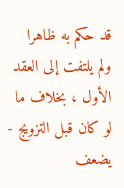قد حكم به ظاهرا
ولم يلتفت إلى العقد الأول ، بخلاف ما لو كان قبل التزويج - يضعف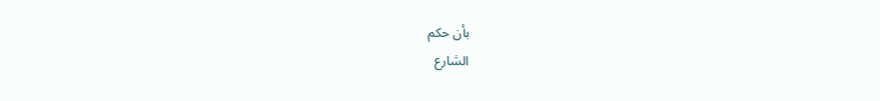بأن حكم
الشارع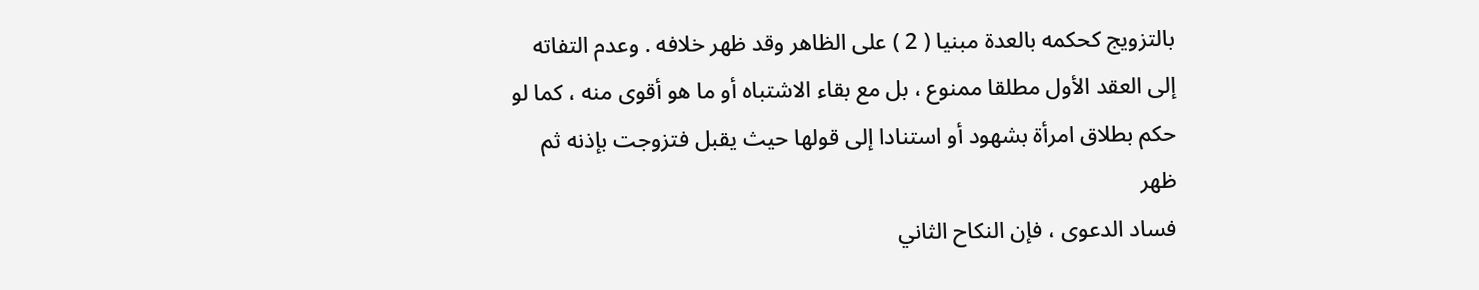بالتزويج كحكمه بالعدة مبنيا ( 2 ) على الظاهر وقد ظهر خلافه . وعدم التفاته
إلى العقد الأول مطلقا ممنوع ، بل مع بقاء الاشتباه أو ما هو أقوى منه ، كما لو
حكم بطلاق امرأة بشهود أو استنادا إلى قولها حيث يقبل فتزوجت بإذنه ثم ظهر
فساد الدعوى ، فإن النكاح الثاني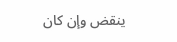ينقض وإن كان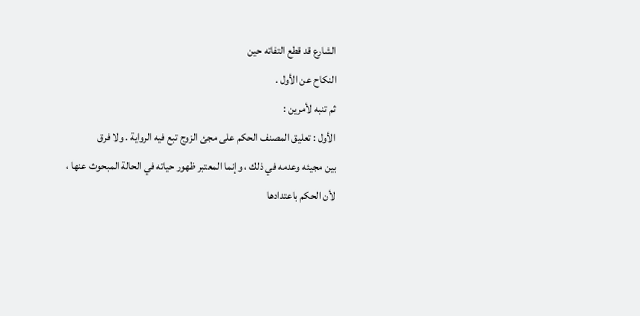الشارع قد قطع التفاته حين
النكاح عن الأول .
ثم تنبه لأمرين :
الأول : تعليق المصنف الحكم على مجئ الزوج تبع فيه الرواية . ولا فرق
بين مجيئه وعدمه في ذلك ، وإنما المعتبر ظهور حياته في الحالة المبحوث عنها ،
لأن الحكم باعتدادها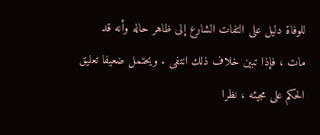للوفاة دليل على التفات الشارع إلى ظاهر حاله وأنه قد
مات ، فإذا تبين خلاف ذلك انتفى . ويحتمل ضعيفا تعليق الحكم على مجيئه ، نظرا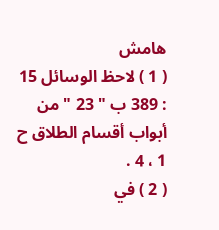هامش
( 1 ) لاحظ الوسائل 15 : 389 ب " 23 " من أبواب أقسام الطلاق ح 1 ، 4 .
( 2 ) في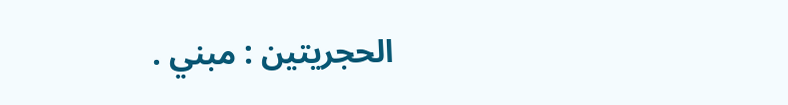الحجريتين : مبني .